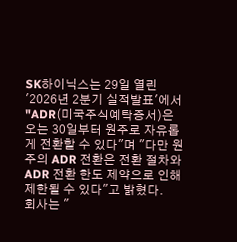SK하이닉스는 29일 열린 '2026년 2분기 실적발표'에서 "ADR(미국주식예탁증서)은 오는 30일부터 원주로 자유롭게 전환할 수 있다"며 "다만 원주의 ADR 전환은 전환 절차와 ADR 전환 한도 제약으로 인해 제한될 수 있다"고 밝혔다.
회사는 "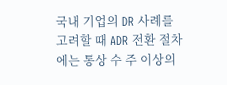국내 기업의 DR 사례를 고려할 때 ADR 전환 절차에는 통상 수 주 이상의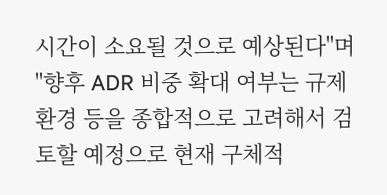시간이 소요될 것으로 예상된다"며 "향후 ADR 비중 확대 여부는 규제 환경 등을 종합적으로 고려해서 검토할 예정으로 현재 구체적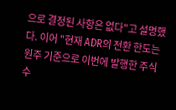으로 결정된 사항은 없다"고 설명했다. 이어 "현재 ADR의 전환 한도는 원주 기준으로 이번에 발행한 주식 수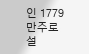인 1779만주로 설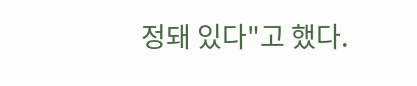정돼 있다"고 했다.